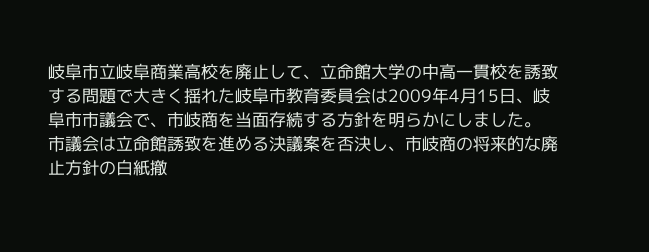岐阜市立岐阜商業高校を廃止して、立命館大学の中高一貫校を誘致する問題で大きく揺れた岐阜市教育委員会は2009年4月15日、岐阜市市議会で、市岐商を当面存続する方針を明らかにしました。
市議会は立命館誘致を進める決議案を否決し、市岐商の将来的な廃止方針の白紙撤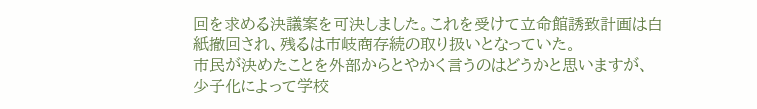回を求める決議案を可決しました。これを受けて立命館誘致計画は白紙撤回され、残るは市岐商存続の取り扱いとなっていた。
市民が決めたことを外部からとやかく言うのはどうかと思いますが、少子化によって学校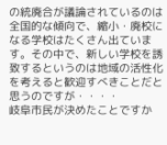の統廃合が議論されているのは全国的な傾向で、縮小・廃校になる学校はたくさん出ています。その中で、新しい学校を誘致するというのは地域の活性化を考えると歓迎すべきことだと思うのですが・・・・
岐阜市民が決めたことですか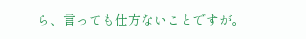ら、言っても仕方ないことですが。